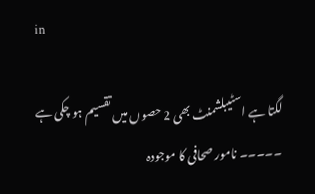in

لگتا ہے اسٹیبلشمنٹ بھی 2 حصوں میں تقسیم ہو چکی ہے ۔۔۔۔۔ نامور صحافی کا موجودہ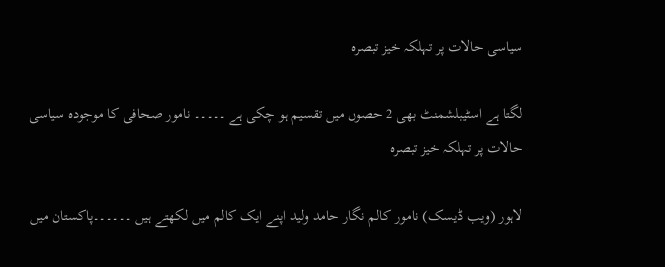سیاسی حالات پر تہلکہ خیز تبصرہ

لگتا ہے اسٹیبلشمنٹ بھی 2 حصوں میں تقسیم ہو چکی ہے ۔۔۔۔۔ نامور صحافی کا موجودہ سیاسی حالات پر تہلکہ خیز تبصرہ

لاہور (ویب ڈیسک) نامور کالم نگار حامد ولید اپنے ایک کالم میں لکھتے ہیں ۔۔۔۔۔۔پاکستان میں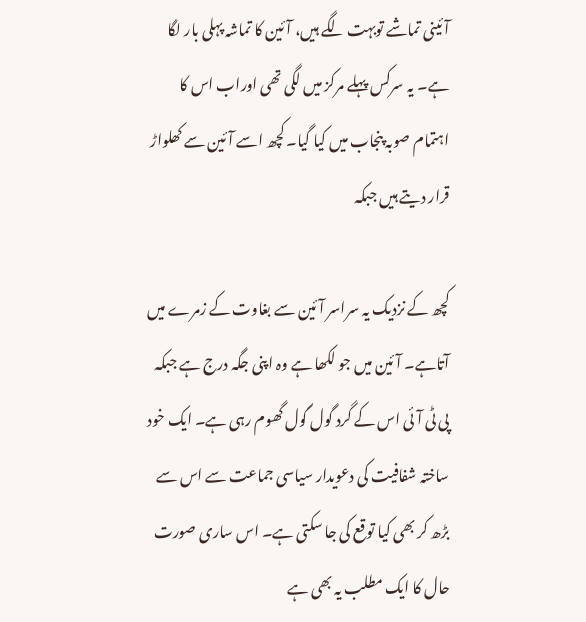آئینی تماشے توبہت لگے ہیں، آئین کا تماشہ پہلی بار لگا ہے۔ یہ سرکس پہلے مرکز میں لگی تھی اوراب اس کا اہتمام صوبہ پنجاب میں کیا گیا۔ کچھ اسے آئین سے کھلواڑ قرار دیتے ہیں جبکہ

کچھ کے نزدیک یہ سراسر آئین سے بغاوت کے زمرے میں آتاہے۔ آئین میں جو لکھا ہے وہ اپنی جگہ درج ہے جبکہ پی ٹی آئی اس کے گرد گول گول گھوم رہی ہے۔ ایک خود ساختہ شفافیت کی دعویدار سیاسی جماعت سے اس سے بڑھ کر بھی کیا توقع کی جا سکتی ہے۔ اس ساری صورت حال کا ایک مطلب یہ بھی ہے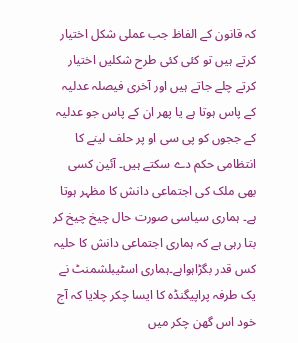کہ قانون کے الفاظ جب عملی شکل اختیار کرتے ہیں تو کئی کئی طرح شکلیں اختیار کرتے چلے جاتے ہیں اور آخری فیصلہ عدلیہ کے پاس ہوتا ہے یا پھر ان کے پاس جو عدلیہ کے ججوں کو پی سی او پر حلف لینے کا انتظامی حکم دے سکتے ہیں۔ آئین کسی بھی ملک کی اجتماعی دانش کا مظہر ہوتا ہے۔ ہماری سیاسی صورت حال چیخ چیخ کر بتا رہی ہے کہ ہماری اجتماعی دانش کا حلیہ کس قدر بگڑاہواہے۔ہماری اسٹیبلشمنٹ نے یک طرفہ پراپیگنڈہ کا ایسا چکر چلایا کہ آج خود اس گھن چکر میں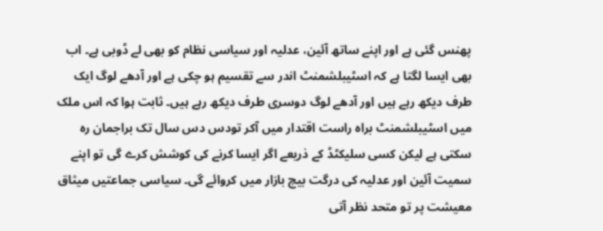پھنس گئی ہے اور اپنے ساتھ آئین، عدلیہ اور سیاسی نظام کو بھی لے ڈوبی ہے۔ اب بھی ایسا لگتا ہے کہ اسٹیبلشمنٹ اندر سے تقسیم ہو چکی ہے اور آدھے لوگ ایک طرف دیکھ رہے ہیں اور آدھے لوگ دوسری طرف دیکھ رہے ہیں۔ ثابت ہوا کہ اس ملک میں اسٹیبلشمنٹ براہ راست اقتدار میں آکر تودس دس سال تک براجمان رہ سکتی ہے لیکن کسی سلیکٹڈ کے ذریعے اگر ایسا کرنے کی کوشش کرے گی تو اپنے سمیت آئین اور عدلیہ کی درگت بیچ بازار میں کروائے گی۔ سیاسی جماعتیں میثاق معیشت پر تو متحد نظر آتی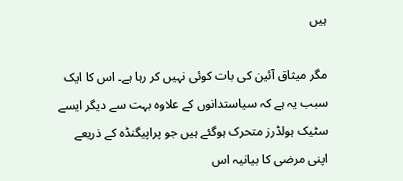ہیں

مگر میثاق آئین کی بات کوئی نہیں کر رہا ہے۔ اس کا ایک سبب یہ ہے کہ سیاستدانوں کے علاوہ بہت سے دیگر ایسے سٹیک ہولڈرز متحرک ہوگئے ہیں جو پراپیگنڈہ کے ذریعے اپنی مرضی کا بیانیہ اس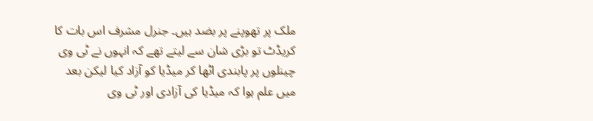ملک پر تھوپنے پر بضد ہیں۔ جنرل مشرف اس بات کا کریڈٹ تو بڑی شان سے لیتے تھے کہ انہوں نے ٹی وی چینلوں پر پابندی اٹھا کر میڈیا کو آزاد کیا لیکن بعد میں علم ہوا کہ میڈیا کی آزادی اور ٹی وی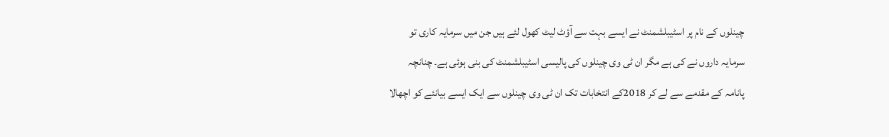چینلوں کے نام پر اسٹیبلشمنٹ نے ایسے بہت سے آؤٹ لیٹ کھول لئے ہیں جن میں سرمایہ کاری تو سرمایہ داروں نے کی ہے مگر ان ٹی وی چینلوں کی پالیسی اسٹیبلشمنٹ کی بنی ہوئی ہے۔ چنانچہ پانامہ کے مقدمے سے لے کر 2018کے انتخابات تک ان ٹی وی چینلوں سے ایک ایسے بیانئے کو اچھالا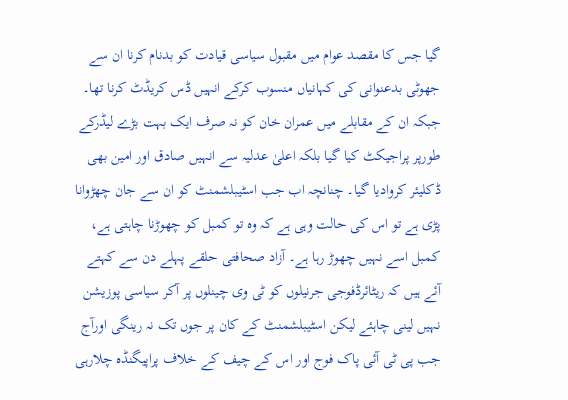گیا جس کا مقصد عوام میں مقبول سیاسی قیادت کو بدنام کرنا ان سے جھوٹی بدعنوانی کی کہانیاں منسوب کرکے انہیں ڈس کریڈٹ کرنا تھا۔ جبکہ ان کے مقابلے میں عمران خان کو نہ صرف ایک بہت بڑے لیڈرکے طورپر پراجیکٹ کیا گیا بلکہ اعلیٰ عدلیہ سے انہیں صادق اور امین بھی ڈکلیئر کروادیا گیا۔ چنانچہ اب جب اسٹیبلشمنٹ کو ان سے جان چھڑوانا پڑی ہے تو اس کی حالت وہی ہے کہ وہ تو کمبل کو چھوڑنا چاہتی ہے، کمبل اسے نہیں چھوڑ رہا ہے۔ آزاد صحافتی حلقے پہلے دن سے کہتے آئے ہیں کہ ریٹائرڈفوجی جرنیلوں کو ٹی وی چینلوں پر آکر سیاسی پوزیشن نہیں لینی چاہئے لیکن اسٹیبلشمنٹ کے کان پر جوں تک نہ رینگی اورآج جب پی ٹی آئی پاک فوج اور اس کے چیف کے خلاف پراپیگنڈہ چلارہی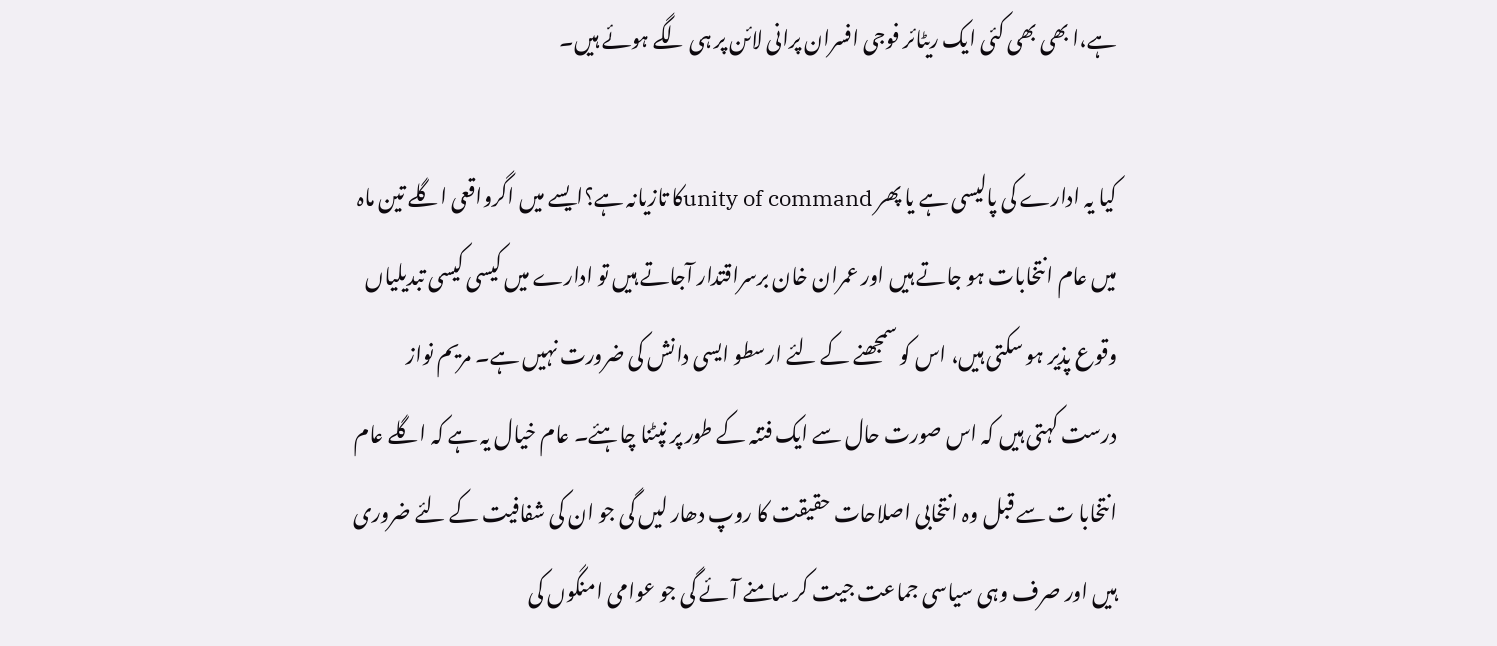ہے،ا بھی بھی کئی ایک ریٹائر فوجی افسران پرانی لائن پر ہی لگے ہوئے ہیں۔

کیا یہ ادارے کی پالیسی ہے یا پھر unity of commandکا تازیانہ ہے؟ایسے میں اگرواقعی اگلے تین ماہ میں عام انتخابات ہو جاتے ہیں اور عمران خان برسراقتدار آجاتے ہیں تو ادارے میں کیسی کیسی تبدیلیاں وقوع پذیر ہو سکتی ہیں، اس کو سمجھنے کے لئے ارسطو ایسی دانش کی ضرورت نہیں ہے۔ مریم نواز درست کہتی ہیں کہ اس صورت حال سے ایک فتنہ کے طور پر نپٹنا چاہئے۔ عام خیال یہ ہے کہ اگلے عام انتخابا ت سے قبل وہ انتخابی اصلاحات حقیقت کا روپ دھار لیں گی جو ان کی شفافیت کے لئے ضروری ہیں اور صرف وہی سیاسی جماعت جیت کر سامنے آئے گی جو عوامی امنگوں کی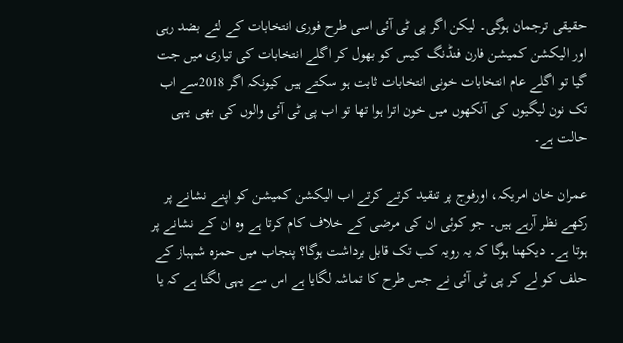حقیقی ترجمان ہوگی۔ لیکن اگر پی ٹی آئی اسی طرح فوری انتخابات کے لئے بضد رہی اور الیکشن کمیشن فارن فنڈنگ کیس کو بھول کر اگلے انتخابات کی تیاری میں جت گیا تو اگلے عام انتخابات خونی انتخابات ثابت ہو سکتے ہیں کیونکہ اگر 2018سے اب تک نون لیگیوں کی آنکھوں میں خون اترا ہوا تھا تو اب پی ٹی آئی والوں کی بھی یہی حالت ہے۔

عمران خان امریکہ، اورفوج پر تنقید کرتے کرتے اب الیکشن کمیشن کو اپنے نشانے پر رکھے نظر آرہے ہیں۔ جو کوئی ان کی مرضی کے خلاف کام کرتا ہے وہ ان کے نشانے پر ہوتا ہے۔ دیکھنا ہوگا کہ یہ رویہ کب تک قابل برداشت ہوگا؟ پنجاب میں حمزہ شہباز کے حلف کو لے کر پی ٹی آئی نے جس طرح کا تماشہ لگایا ہے اس سے یہی لگتا ہے کہ یا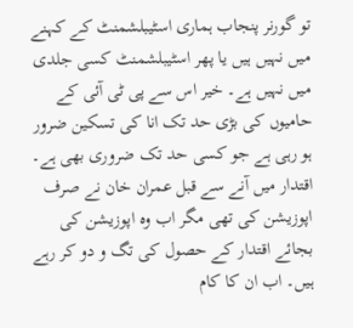تو گورنر پنجاب ہماری اسٹیبلشمنٹ کے کہنے میں نہیں ہیں یا پھر اسٹیبلشمنٹ کسی جلدی میں نہیں ہے۔ خیر اس سے پی ٹی آئی کے حامیوں کی بڑی حد تک انا کی تسکین ضرور ہو رہی ہے جو کسی حد تک ضروری بھی ہے۔ اقتدار میں آنے سے قبل عمران خان نے صرف اپوزیشن کی تھی مگر اب وہ اپوزیشن کی بجائے اقتدار کے حصول کی تگ و دو کر رہے ہیں۔ اب ان کا کام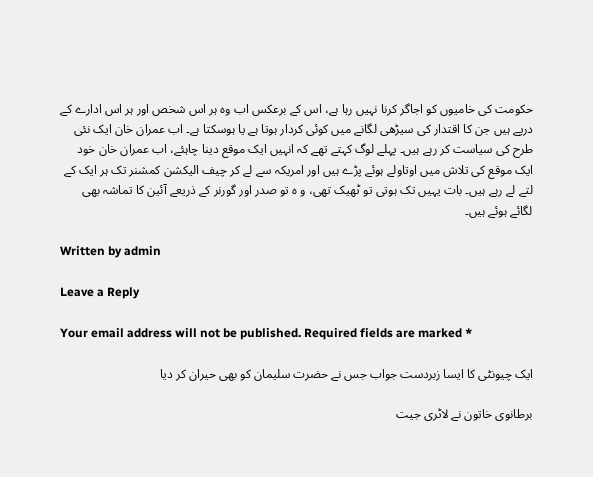حکومت کی خامیوں کو اجاگر کرنا نہیں رہا ہے، اس کے برعکس اب وہ ہر اس شخص اور ہر اس ادارے کے درپے ہیں جن کا اقتدار کی سیڑھی لگانے میں کوئی کردار ہوتا ہے یا ہوسکتا ہے۔ اب عمران خان ایک نئی طرح کی سیاست کر رہے ہیں۔ پہلے لوگ کہتے تھے کہ انہیں ایک موقع دینا چاہئے، اب عمران خان خود ایک موقع کی تلاش میں اوتاولے ہوئے پڑے ہیں اور امریکہ سے لے کر چیف الیکشن کمشنر تک ہر ایک کے لتے لے رہے ہیں۔ بات یہیں تک ہوتی تو ٹھیک تھی، و ہ تو صدر اور گورنر کے ذریعے آئین کا تماشہ بھی لگائے ہوئے ہیں۔

Written by admin

Leave a Reply

Your email address will not be published. Required fields are marked *

ایک چیونٹی کا ایسا زبردست جواب جس نے حضرت سلیمان کو بھی حیران کر دیا

برطانوی خاتون نے لاٹری جیت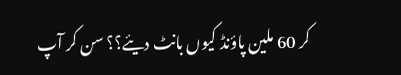کر 60 ملین پاؤنڈ کیوں بانٹ دیئے؟؟ سن کر آپ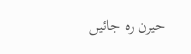حیرن رہ جائیں